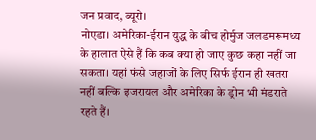जन प्रवाद, ब्यूरो।
नोएडा। अमेरिका-ईरान युद्ध के बीच होर्मुज जलडमरूमध्य के हालात ऐसे हैं कि कब क्या हो जाए कुछ कहा नहीं जा सकता। यहां फंसे जहाजों के लिए सिर्फ ईरान ही खतरा नहीं बल्कि इजरायल और अमेरिका के ड्रोन भी मंडराते रहते हैं।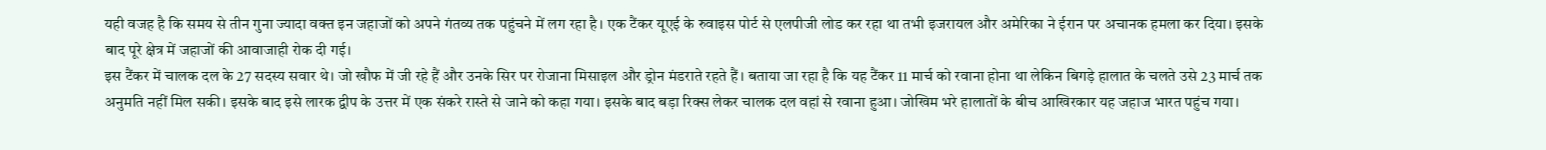यही वजह है कि समय से तीन गुना ज्यादा वक्त इन जहाजों को अपने गंतव्य तक पहुंचने में लग रहा है। एक टैंकर यूएई के रुवाइस पोर्ट से एलपीजी लोड कर रहा था तभी इजरायल और अमेरिका ने ईरान पर अचानक हमला कर दिया। इसके बाद पूरे क्षेत्र में जहाजों की आवाजाही रोक दी गई।
इस टैंकर में चालक दल के 27 सदस्य सवार थे। जो खौफ में जी रहे हैं और उनके सिर पर रोजाना मिसाइल और ड्रोन मंडराते रहते हैं। बताया जा रहा है कि यह टैंकर 11 मार्च को रवाना होना था लेकिन बिगड़े हालात के चलते उसे 23 मार्च तक अनुमति नहीं मिल सकी। इसके बाद इसे लारक द्वीप के उत्तर में एक संकरे रास्ते से जाने को कहा गया। इसके बाद बड़ा रिक्स लेकर चालक दल वहां से रवाना हुआ। जोखिम भरे हालातों के बीच आखिरकार यह जहाज भारत पहुंच गया।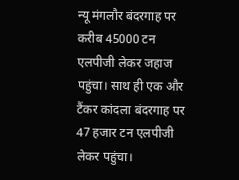न्यू मंगलौर बंदरगाह पर करीब 45000 टन एलपीजी लेकर जहाज पहुंचा। साथ ही एक और टैंकर कांदला बंदरगाह पर 47 हजार टन एलपीजी लेकर पहुंचा।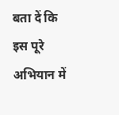बता दें कि इस पूरे अभियान में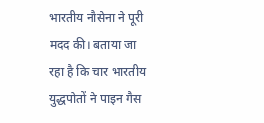भारतीय नौसेना ने पूरी मदद की। बताया जा रहा है कि चार भारतीय युद्धपोतों ने पाइन गैस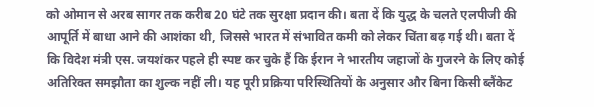को ओमान से अरब सागर तक करीब 20 घंटे तक सुरक्षा प्रदान की। बता दें कि युद्ध के चलते एलपीजी की आपूर्ति में बाधा आने की आशंका थी, जिससे भारत में संभावित कमी को लेकर चिंता बढ़ गई थी। बता दें कि विदेश मंत्री एस. जयशंकर पहले ही स्पष्ट कर चुके हैं कि ईरान ने भारतीय जहाजों के गुजरने के लिए कोई अतिरिक्त समझौता का शुल्क नहीं ली। यह पूरी प्रक्रिया परिस्थितियों के अनुसार और बिना किसी ब्लैंकेट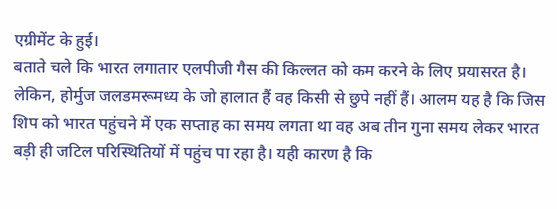एग्रीमेंट के हुई।
बताते चले कि भारत लगातार एलपीजी गैस की किल्लत को कम करने के लिए प्रयासरत है। लेकिन, होर्मुज जलडमरूमध्य के जो हालात हैं वह किसी से छुपे नहीं हैं। आलम यह है कि जिस शिप को भारत पहुंचने में एक सप्ताह का समय लगता था वह अब तीन गुना समय लेकर भारत बड़ी ही जटिल परिस्थितियों में पहुंच पा रहा है। यही कारण है कि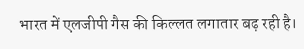भारत में एलजीपी गैस की किल्लत लगातार बढ़ रही है।